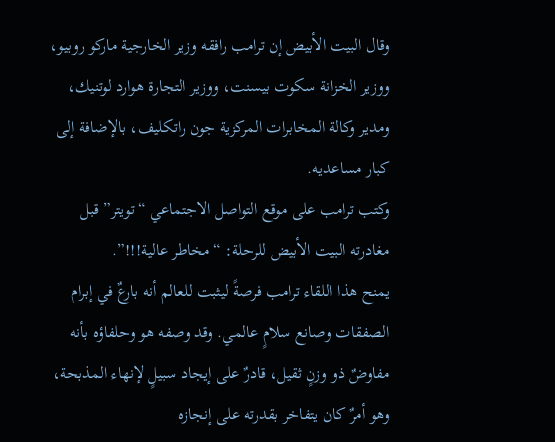وقال البيت الأبيض إن ترامب رافقه وزير الخارجية ماركو روبيو، ووزير الخزانة سكوت بيسنت، ووزير التجارة هوارد لوتنيك، ومدير وكالة المخابرات المركزية جون راتكليف، بالإضافة إلى كبار مساعديه.
وكتب ترامب على موقع التواصل الاجتماعي “تويتر” قبل مغادرته البيت الأبيض للرحلة: “مخاطر عالية!!!”.
يمنح هذا اللقاء ترامب فرصةً ليثبت للعالم أنه بارعٌ في إبرام الصفقات وصانع سلامٍ عالمي. وقد وصفه هو وحلفاؤه بأنه مفاوضٌ ذو وزنٍ ثقيل، قادرٌ على إيجاد سبيلٍ لإنهاء المذبحة، وهو أمرٌ كان يتفاخر بقدرته على إنجازه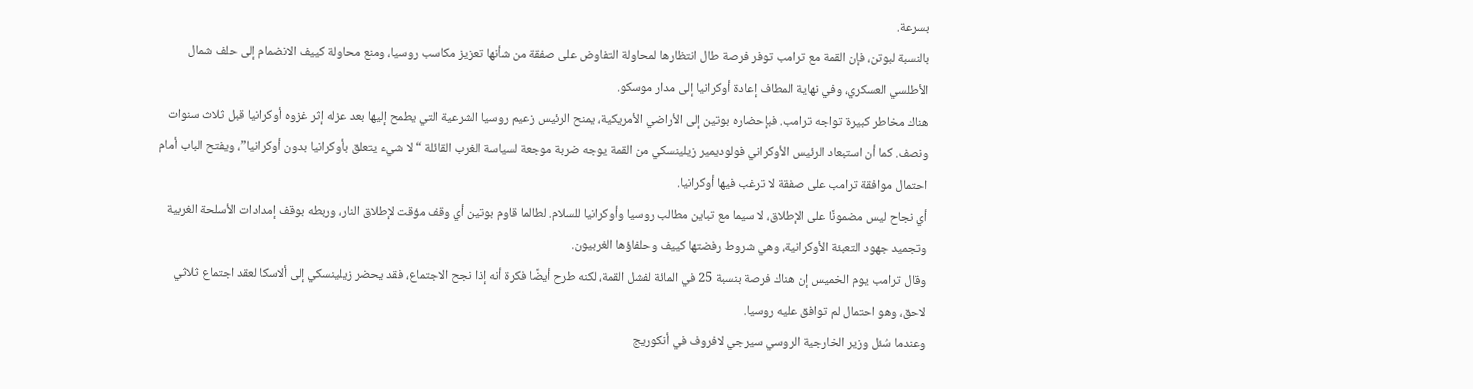بسرعة.
بالنسبة لبوتن، فإن القمة مع ترامب توفر فرصة طال انتظارها لمحاولة التفاوض على صفقة من شأنها تعزيز مكاسب روسيا، ومنع محاولة كييف الانضمام إلى حلف شمال الأطلسي العسكري، وفي نهاية المطاف إعادة أوكرانيا إلى مدار موسكو.
هناك مخاطر كبيرة تواجه ترامب. فبإحضاره بوتين إلى الأراضي الأمريكية، يمنح الرئيس زعيم روسيا الشرعية التي يطمح إليها بعد عزله إثر غزوه أوكرانيا قبل ثلاث سنوات ونصف. كما أن استبعاد الرئيس الأوكراني فولوديمير زيلينسكي من القمة يوجه ضربة موجعة لسياسة الغرب القائلة “لا شيء يتعلق بأوكرانيا بدون أوكرانيا”، ويفتح الباب أمام احتمال موافقة ترامب على صفقة لا ترغب فيها أوكرانيا.
أي نجاح ليس مضمونًا على الإطلاق، لا سيما مع تباين مطالب روسيا وأوكرانيا للسلام. لطالما قاوم بوتين أي وقف مؤقت لإطلاق النار، وربطه بوقف إمدادات الأسلحة الغربية وتجميد جهود التعبئة الأوكرانية، وهي شروط رفضتها كييف وحلفاؤها الغربيون.
وقال ترامب يوم الخميس إن هناك فرصة بنسبة 25 في المائة لفشل القمة، لكنه طرح أيضًا فكرة أنه إذا نجح الاجتماع، فقد يحضر زيلينسكي إلى ألاسكا لعقد اجتماع ثلاثي لاحق، وهو احتمال لم توافق عليه روسيا.
وعندما سُئل وزير الخارجية الروسي سيرجي لافروف في أنكوريج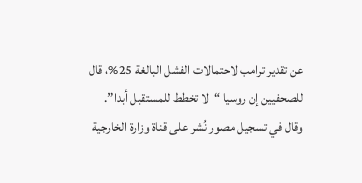عن تقدير ترامب لاحتمالات الفشل البالغة 25%، قال للصحفيين إن روسيا “لا تخطط للمستقبل أبدا”.
وقال في تسجيل مصور نُشر على قناة وزارة الخارجية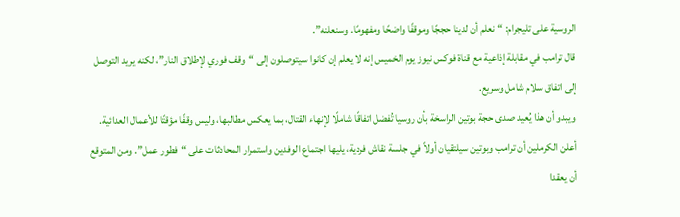الروسية على تليجرام: “نعلم أن لدينا حججًا وموقفًا واضحًا ومفهومًا. وسنعلنه”.
قال ترامب في مقابلة إذاعية مع قناة فوكس نيوز يوم الخميس إنه لا يعلم إن كانوا سيتوصلون إلى “وقف فوري لإطلاق النار”، لكنه يريد التوصل إلى اتفاق سلام شامل وسريع.
ويبدو أن هذا يُعيد صدى حجة بوتين الراسخة بأن روسيا تُفضل اتفاقًا شاملًا لإنهاء القتال، بما يعكس مطالبها، وليس وقفًا مؤقتًا للأعمال العدائية.
أعلن الكرملين أن ترامب وبوتين سيلتقيان أولاً في جلسة نقاش فردية، يليها اجتماع الوفدين واستمرار المحادثات على “فطور عمل”. ومن المتوقع أن يعقدا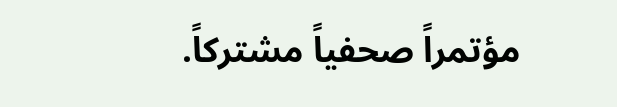مؤتمراً صحفياً مشتركاً.